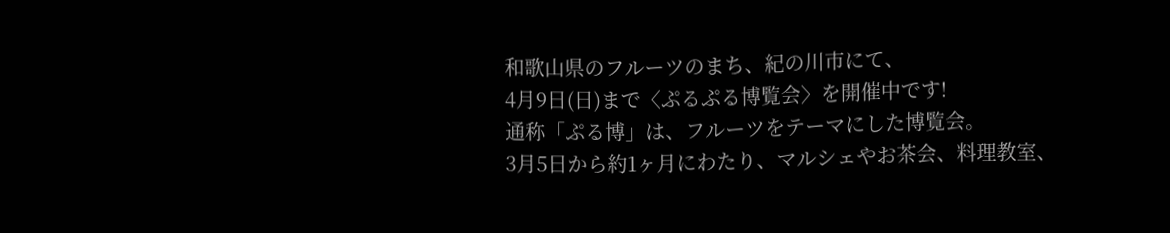和歌山県のフルーツのまち、紀の川市にて、
4月9日(日)まで〈ぷるぷる博覧会〉を開催中です!
通称「ぷる博」は、フルーツをテーマにした博覧会。
3月5日から約1ヶ月にわたり、マルシェやお茶会、料理教室、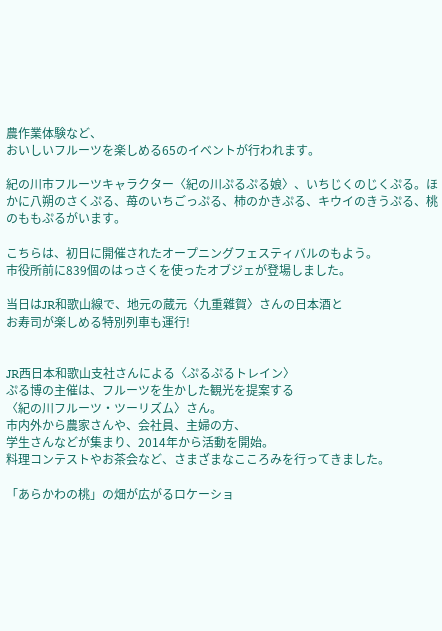農作業体験など、
おいしいフルーツを楽しめる65のイベントが行われます。

紀の川市フルーツキャラクター〈紀の川ぷるぷる娘〉、いちじくのじくぷる。ほかに八朔のさくぷる、苺のいちごっぷる、柿のかきぷる、キウイのきうぷる、桃のももぷるがいます。

こちらは、初日に開催されたオープニングフェスティバルのもよう。
市役所前に839個のはっさくを使ったオブジェが登場しました。

当日はJR和歌山線で、地元の蔵元〈九重雜賀〉さんの日本酒と
お寿司が楽しめる特別列車も運行!


JR西日本和歌山支社さんによる〈ぷるぷるトレイン〉
ぷる博の主催は、フルーツを生かした観光を提案する
〈紀の川フルーツ・ツーリズム〉さん。
市内外から農家さんや、会社員、主婦の方、
学生さんなどが集まり、2014年から活動を開始。
料理コンテストやお茶会など、さまざまなこころみを行ってきました。

「あらかわの桃」の畑が広がるロケーショ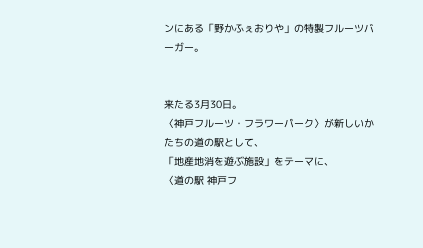ンにある「野かふぇおりや」の特製フルーツバーガー。


来たる3月30日。
〈神戸フルーツ・フラワーパーク〉が新しいかたちの道の駅として、
「地産地消を遊ぶ施設」をテーマに、
〈道の駅 神戸フ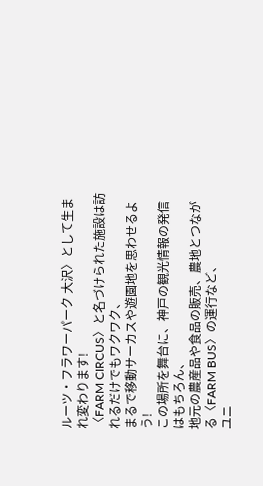ルーツ・フラワーパーク 大沢〉として生まれ変わります!
〈FARM CIRCUS〉と名づけられた施設は訪れるだけでもワクワク、
まるで移動サーカスや遊園地を思わせるよう!
この場所を舞台に、神戸の観光情報の発信はもちろん、
地元の農産品や食品の販売、農地とつながる〈FARM BUS〉の運行など、
ユニ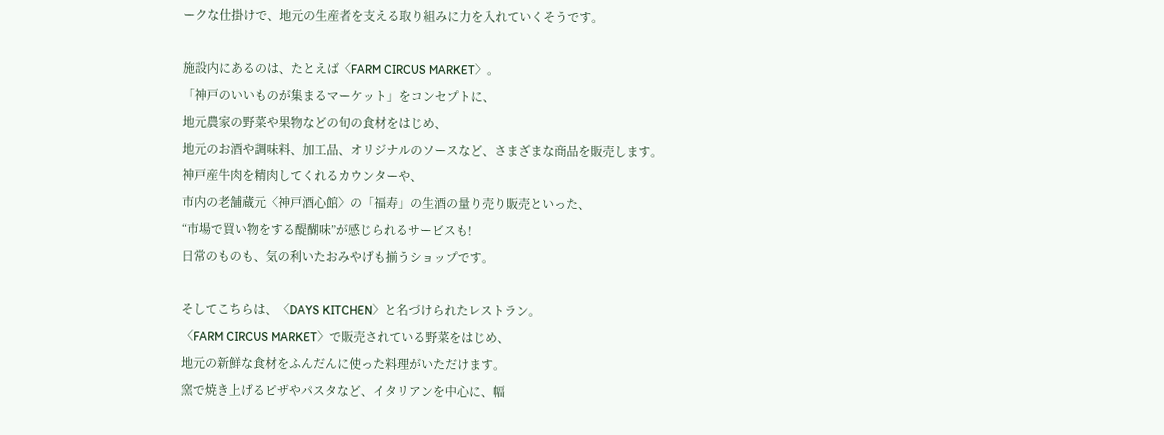ークな仕掛けで、地元の生産者を支える取り組みに力を入れていくそうです。

施設内にあるのは、たとえば〈FARM CIRCUS MARKET〉。
「神戸のいいものが集まるマーケット」をコンセプトに、
地元農家の野菜や果物などの旬の食材をはじめ、
地元のお酒や調味料、加工品、オリジナルのソースなど、さまざまな商品を販売します。
神戸産牛肉を精肉してくれるカウンターや、
市内の老舗蔵元〈神戸酒心館〉の「福寿」の生酒の量り売り販売といった、
“市場で買い物をする醍醐味”が感じられるサービスも!
日常のものも、気の利いたおみやげも揃うショップです。

そしてこちらは、〈DAYS KITCHEN〉と名づけられたレストラン。
〈FARM CIRCUS MARKET〉で販売されている野菜をはじめ、
地元の新鮮な食材をふんだんに使った料理がいただけます。
窯で焼き上げるピザやパスタなど、イタリアンを中心に、幅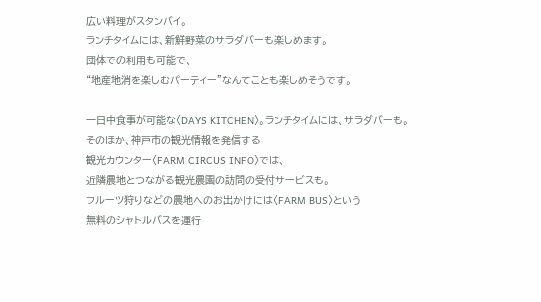広い料理がスタンバイ。
ランチタイムには、新鮮野菜のサラダバーも楽しめます。
団体での利用も可能で、
“地産地消を楽しむパーティー”なんてことも楽しめそうです。

一日中食事が可能な〈DAYS KITCHEN〉。ランチタイムには、サラダバーも。
そのほか、神戸市の観光情報を発信する
観光カウンター〈FARM CIRCUS INFO〉では、
近隣農地とつながる観光農園の訪問の受付サービスも。
フルーツ狩りなどの農地へのお出かけには〈FARM BUS〉という
無料のシャトルバスを運行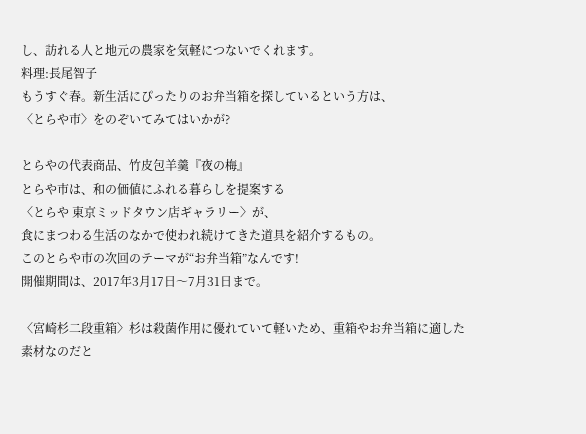し、訪れる人と地元の農家を気軽につないでくれます。
料理:長尾智子
もうすぐ春。新生活にぴったりのお弁当箱を探しているという方は、
〈とらや市〉をのぞいてみてはいかが?

とらやの代表商品、竹皮包羊羹『夜の梅』
とらや市は、和の価値にふれる暮らしを提案する
〈とらや 東京ミッドタウン店ギャラリー〉が、
食にまつわる生活のなかで使われ続けてきた道具を紹介するもの。
このとらや市の次回のテーマが“お弁当箱”なんです!
開催期間は、2017年3月17日〜7月31日まで。

〈宮崎杉二段重箱〉杉は殺菌作用に優れていて軽いため、重箱やお弁当箱に適した素材なのだと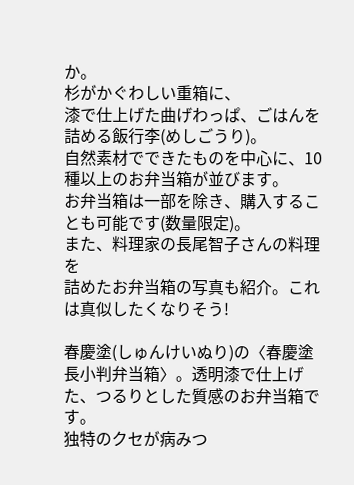か。
杉がかぐわしい重箱に、
漆で仕上げた曲げわっぱ、ごはんを詰める飯行李(めしごうり)。
自然素材でできたものを中心に、10種以上のお弁当箱が並びます。
お弁当箱は一部を除き、購入することも可能です(数量限定)。
また、料理家の長尾智子さんの料理を
詰めたお弁当箱の写真も紹介。これは真似したくなりそう!

春慶塗(しゅんけいぬり)の〈春慶塗長小判弁当箱〉。透明漆で仕上げた、つるりとした質感のお弁当箱です。
独特のクセが病みつ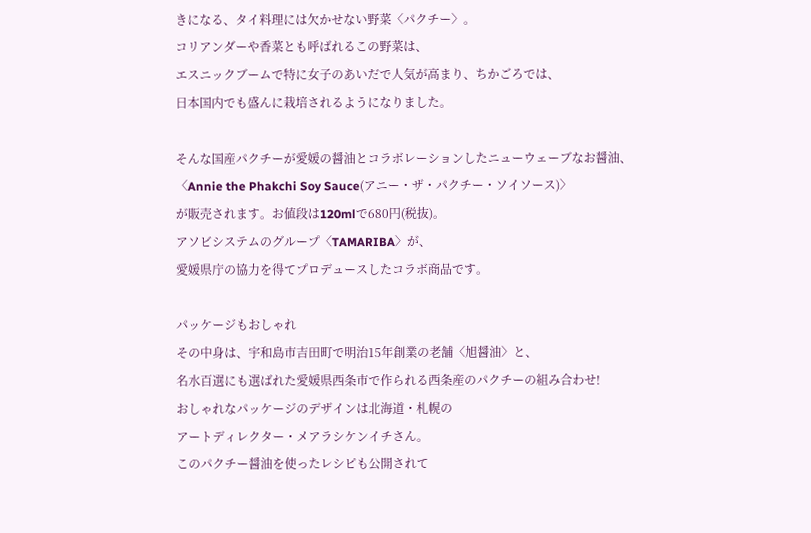きになる、タイ料理には欠かせない野菜〈パクチー〉。
コリアンダーや香菜とも呼ばれるこの野菜は、
エスニックブームで特に女子のあいだで人気が高まり、ちかごろでは、
日本国内でも盛んに栽培されるようになりました。

そんな国産パクチーが愛媛の醤油とコラボレーションしたニューウェーブなお醤油、
〈Annie the Phakchi Soy Sauce(アニー・ザ・パクチー・ソイソース)〉
が販売されます。お値段は120mlで680円(税抜)。
アソビシステムのグループ〈TAMARIBA〉が、
愛媛県庁の協力を得てプロデュースしたコラボ商品です。

パッケージもおしゃれ
その中身は、宇和島市吉田町で明治15年創業の老舗〈旭醤油〉と、
名水百選にも選ばれた愛媛県西条市で作られる西条産のパクチーの組み合わせ!
おしゃれなパッケージのデザインは北海道・札幌の
アートディレクター・メアラシケンイチさん。
このパクチー醤油を使ったレシピも公開されて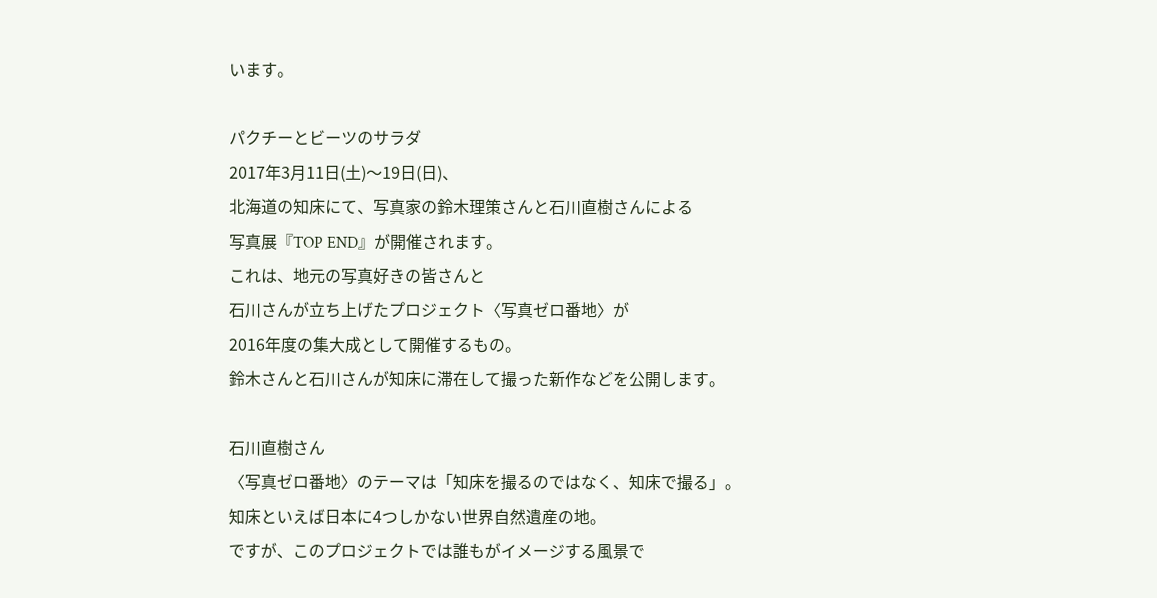います。

パクチーとビーツのサラダ
2017年3月11日(土)〜19日(日)、
北海道の知床にて、写真家の鈴木理策さんと石川直樹さんによる
写真展『TOP END』が開催されます。
これは、地元の写真好きの皆さんと
石川さんが立ち上げたプロジェクト〈写真ゼロ番地〉が
2016年度の集大成として開催するもの。
鈴木さんと石川さんが知床に滞在して撮った新作などを公開します。

石川直樹さん
〈写真ゼロ番地〉のテーマは「知床を撮るのではなく、知床で撮る」。
知床といえば日本に4つしかない世界自然遺産の地。
ですが、このプロジェクトでは誰もがイメージする風景で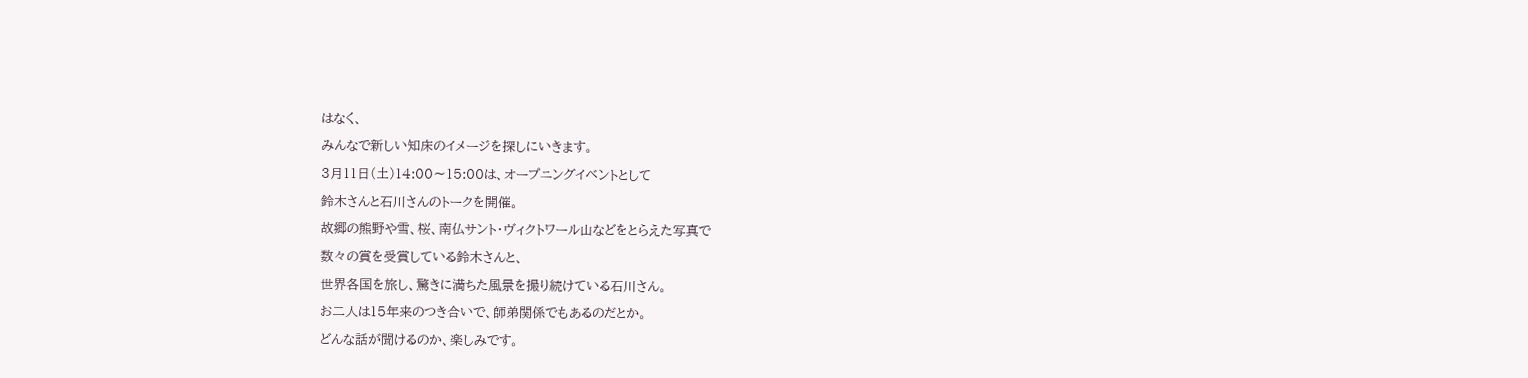はなく、
みんなで新しい知床のイメージを探しにいきます。
3月11日(土)14:00〜15:00は、オープニングイベントとして
鈴木さんと石川さんのトークを開催。
故郷の熊野や雪、桜、南仏サント・ヴィクトワール山などをとらえた写真で
数々の賞を受賞している鈴木さんと、
世界各国を旅し、驚きに満ちた風景を撮り続けている石川さん。
お二人は15年来のつき合いで、師弟関係でもあるのだとか。
どんな話が聞けるのか、楽しみです。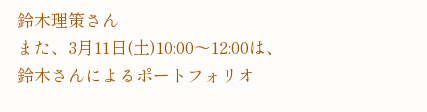鈴木理策さん
また、3月11日(土)10:00〜12:00は、
鈴木さんによるポートフォリオ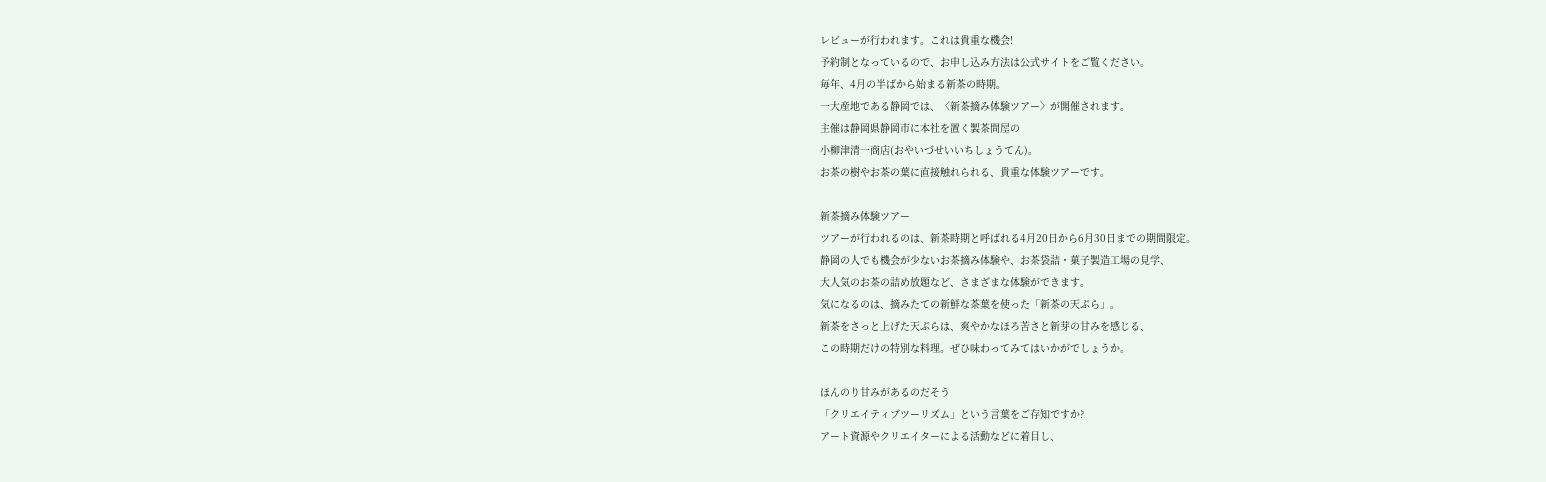レビューが行われます。これは貴重な機会!
予約制となっているので、お申し込み方法は公式サイトをご覧ください。
毎年、4月の半ばから始まる新茶の時期。
一大産地である静岡では、〈新茶摘み体験ツアー〉が開催されます。
主催は静岡県静岡市に本社を置く製茶問屋の
小柳津清一商店(おやいづせいいちしょうてん)。
お茶の樹やお茶の葉に直接触れられる、貴重な体験ツアーです。

新茶摘み体験ツアー
ツアーが行われるのは、新茶時期と呼ばれる4月20日から6月30日までの期間限定。
静岡の人でも機会が少ないお茶摘み体験や、お茶袋詰・菓子製造工場の見学、
大人気のお茶の詰め放題など、さまざまな体験ができます。
気になるのは、摘みたての新鮮な茶葉を使った「新茶の天ぷら」。
新茶をさっと上げた天ぷらは、爽やかなほろ苦さと新芽の甘みを感じる、
この時期だけの特別な料理。ぜひ味わってみてはいかがでしょうか。

ほんのり甘みがあるのだそう
「クリエイティブツーリズム」という言葉をご存知ですか?
アート資源やクリエイターによる活動などに着目し、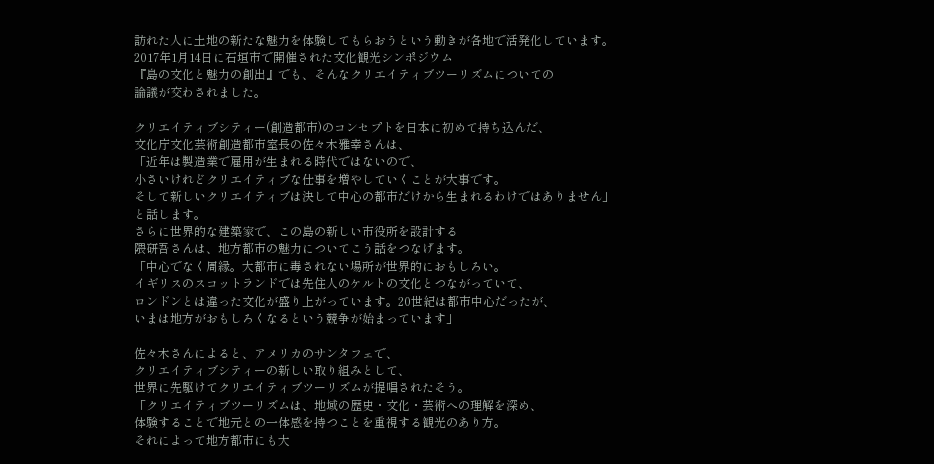訪れた人に土地の新たな魅力を体験してもらおうという動きが各地で活発化しています。
2017年1月14日に石垣市で開催された文化観光シンポジウム
『島の文化と魅力の創出』でも、そんなクリエイティブツーリズムについての
論議が交わされました。

クリエイティブシティー(創造都市)のコンセプトを日本に初めて持ち込んだ、
文化庁文化芸術創造都市室長の佐々木雅幸さんは、
「近年は製造業で雇用が生まれる時代ではないので、
小さいけれどクリエイティブな仕事を増やしていくことが大事です。
そして新しいクリエイティブは決して中心の都市だけから生まれるわけではありません」
と話します。
さらに世界的な建築家で、この島の新しい市役所を設計する
隈研吾さんは、地方都市の魅力についてこう話をつなげます。
「中心でなく周縁。大都市に毒されない場所が世界的におもしろい。
イギリスのスコットランドでは先住人のケルトの文化とつながっていて、
ロンドンとは違った文化が盛り上がっています。20世紀は都市中心だったが、
いまは地方がおもしろくなるという競争が始まっています」

佐々木さんによると、アメリカのサンタフェで、
クリエイティブシティーの新しい取り組みとして、
世界に先駆けてクリエイティブツーリズムが提唱されたそう。
「クリエイティブツーリズムは、地域の歴史・文化・芸術への理解を深め、
体験することで地元との一体感を持つことを重視する観光のあり方。
それによって地方都市にも大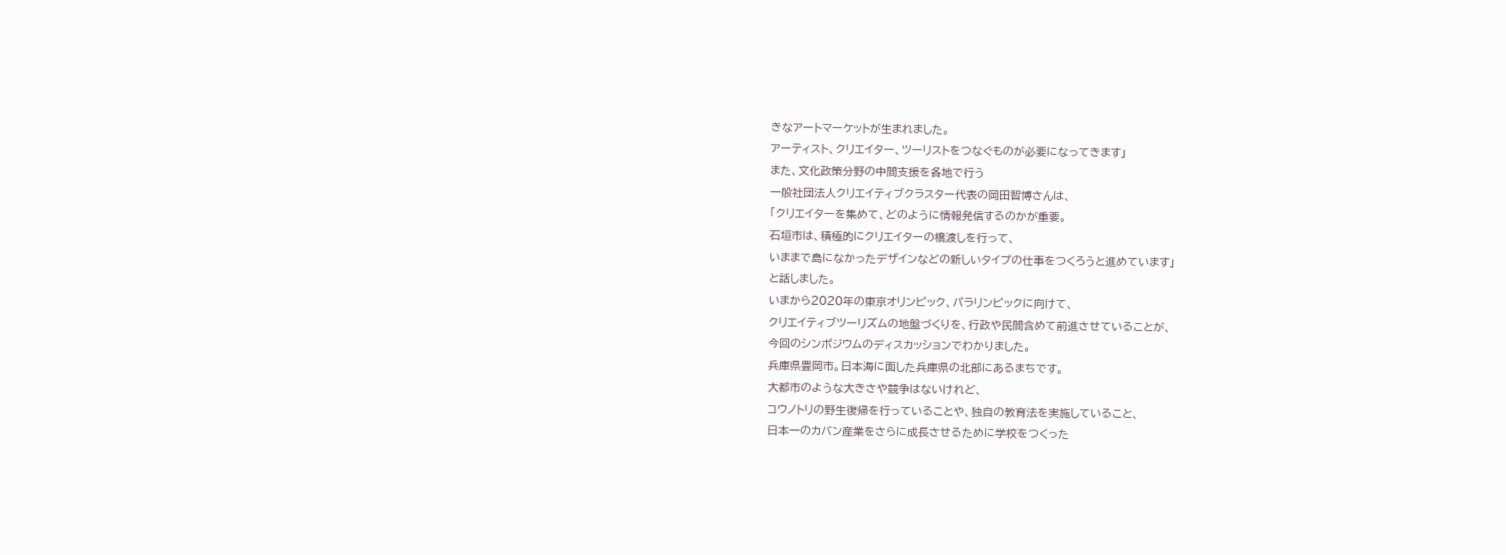きなアートマーケットが生まれました。
アーティスト、クリエイター、ツーリストをつなぐものが必要になってきます」
また、文化政策分野の中間支援を各地で行う
一般社団法人クリエイティブクラスター代表の岡田智博さんは、
「クリエイターを集めて、どのように情報発信するのかが重要。
石垣市は、積極的にクリエイターの橋渡しを行って、
いままで島になかったデザインなどの新しいタイプの仕事をつくろうと進めています」
と話しました。
いまから2020年の東京オリンピック、パラリンピックに向けて、
クリエイティブツーリズムの地盤づくりを、行政や民間含めて前進させていることが、
今回のシンポジウムのディスカッションでわかりました。
兵庫県豊岡市。日本海に面した兵庫県の北部にあるまちです。
大都市のような大きさや競争はないけれど、
コウノトリの野生復帰を行っていることや、独自の教育法を実施していること、
日本一のカバン産業をさらに成長させるために学校をつくった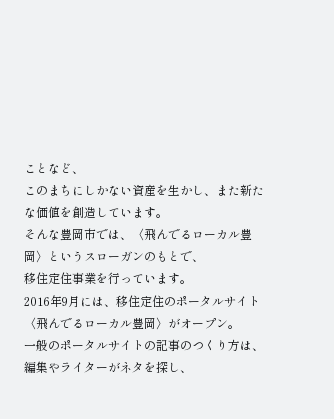ことなど、
このまちにしかない資産を生かし、また新たな価値を創造しています。
そんな豊岡市では、〈飛んでるローカル豊岡〉というスローガンのもとで、
移住定住事業を行っています。
2016年9月には、移住定住のポータルサイト〈飛んでるローカル豊岡〉がオープン。
一般のポータルサイトの記事のつくり方は、
編集やライターがネタを探し、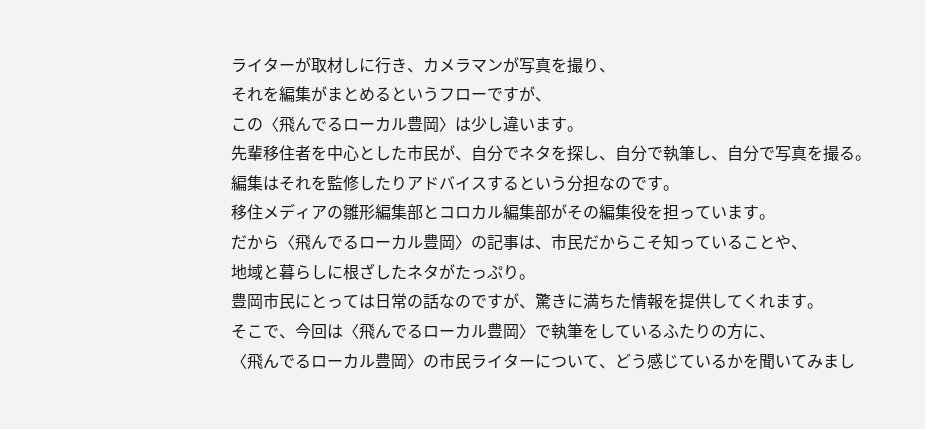ライターが取材しに行き、カメラマンが写真を撮り、
それを編集がまとめるというフローですが、
この〈飛んでるローカル豊岡〉は少し違います。
先輩移住者を中心とした市民が、自分でネタを探し、自分で執筆し、自分で写真を撮る。
編集はそれを監修したりアドバイスするという分担なのです。
移住メディアの雛形編集部とコロカル編集部がその編集役を担っています。
だから〈飛んでるローカル豊岡〉の記事は、市民だからこそ知っていることや、
地域と暮らしに根ざしたネタがたっぷり。
豊岡市民にとっては日常の話なのですが、驚きに満ちた情報を提供してくれます。
そこで、今回は〈飛んでるローカル豊岡〉で執筆をしているふたりの方に、
〈飛んでるローカル豊岡〉の市民ライターについて、どう感じているかを聞いてみまし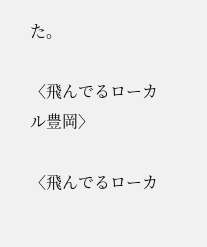た。

〈飛んでるローカル豊岡〉

〈飛んでるローカ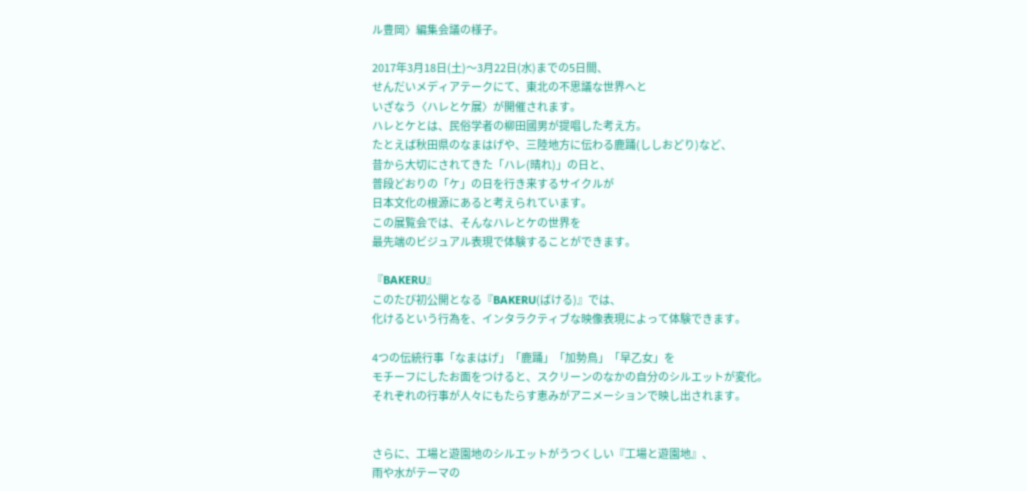ル豊岡〉編集会議の様子。

2017年3月18日(土)〜3月22日(水)までの5日間、
せんだいメディアテークにて、東北の不思議な世界へと
いざなう〈ハレとケ展〉が開催されます。
ハレとケとは、民俗学者の柳田國男が提唱した考え方。
たとえば秋田県のなまはげや、三陸地方に伝わる鹿踊(ししおどり)など、
昔から大切にされてきた「ハレ(晴れ)」の日と、
普段どおりの「ケ」の日を行き来するサイクルが
日本文化の根源にあると考えられています。
この展覧会では、そんなハレとケの世界を
最先端のビジュアル表現で体験することができます。

『BAKERU』
このたび初公開となる『BAKERU(ばける)』では、
化けるという行為を、インタラクティブな映像表現によって体験できます。

4つの伝統行事「なまはげ」「鹿踊」「加勢鳥」「早乙女」を
モチーフにしたお面をつけると、スクリーンのなかの自分のシルエットが変化。
それぞれの行事が人々にもたらす恵みがアニメーションで映し出されます。


さらに、工場と遊園地のシルエットがうつくしい『工場と遊園地』、
雨や水がテーマの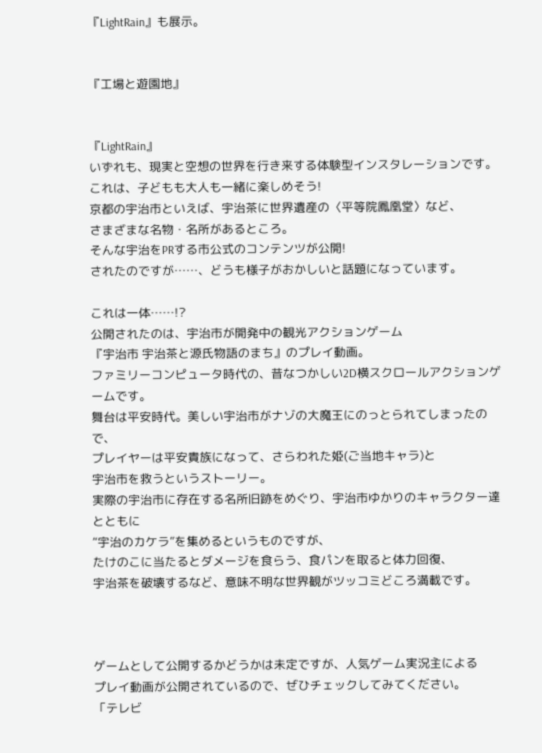『LightRain』も展示。


『工場と遊園地』


『LightRain』
いずれも、現実と空想の世界を行き来する体験型インスタレーションです。
これは、子どもも大人も一緒に楽しめそう!
京都の宇治市といえば、宇治茶に世界遺産の〈平等院鳳凰堂〉など、
さまざまな名物・名所があるところ。
そんな宇治をPRする市公式のコンテンツが公開!
されたのですが……、どうも様子がおかしいと話題になっています。

これは一体……!?
公開されたのは、宇治市が開発中の観光アクションゲーム
『宇治市 宇治茶と源氏物語のまち』のプレイ動画。
ファミリーコンピュータ時代の、昔なつかしい2D横スクロールアクションゲームです。
舞台は平安時代。美しい宇治市がナゾの大魔王にのっとられてしまったので、
プレイヤーは平安貴族になって、さらわれた姫(ご当地キャラ)と
宇治市を救うというストーリー。
実際の宇治市に存在する名所旧跡をめぐり、宇治市ゆかりのキャラクター達とともに
“宇治のカケラ”を集めるというものですが、
たけのこに当たるとダメージを食らう、食パンを取ると体力回復、
宇治茶を破壊するなど、意味不明な世界観がツッコミどころ満載です。



ゲームとして公開するかどうかは未定ですが、人気ゲーム実況主による
プレイ動画が公開されているので、ぜひチェックしてみてください。
「テレビ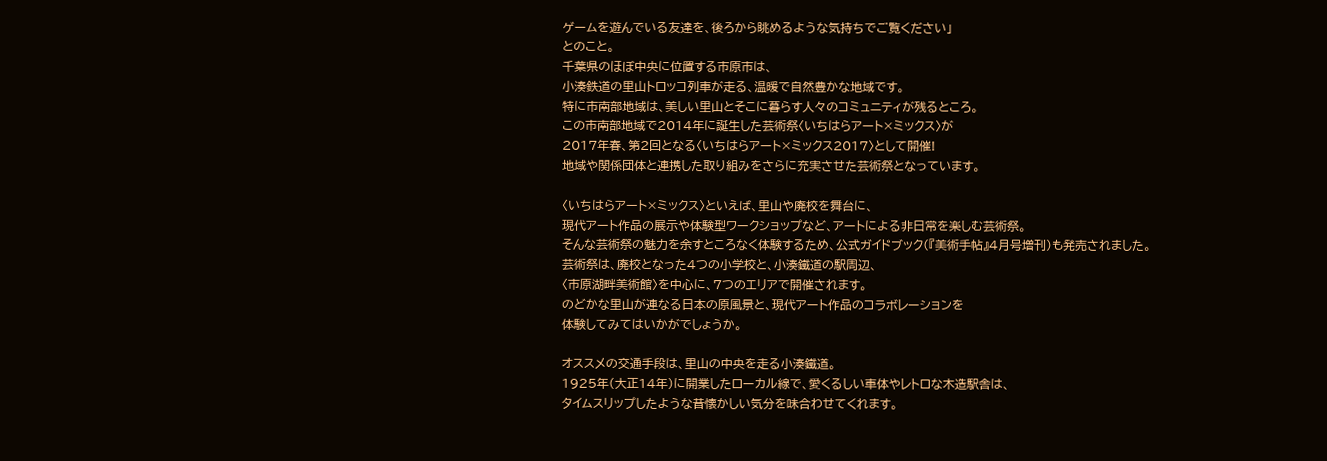ゲームを遊んでいる友達を、後ろから眺めるような気持ちでご覧ください」
とのこと。
千葉県のほぼ中央に位置する市原市は、
小湊鉄道の里山トロッコ列車が走る、温暖で自然豊かな地域です。
特に市南部地域は、美しい里山とそこに暮らす人々のコミュニティが残るところ。
この市南部地域で2014年に誕生した芸術祭〈いちはらアート×ミックス〉が
2017年春、第2回となる〈いちはらアート×ミックス2017〉として開催!
地域や関係団体と連携した取り組みをさらに充実させた芸術祭となっています。

〈いちはらアート×ミックス〉といえば、里山や廃校を舞台に、
現代アート作品の展示や体験型ワークショップなど、アートによる非日常を楽しむ芸術祭。
そんな芸術祭の魅力を余すところなく体験するため、公式ガイドブック(『美術手帖』4月号増刊)も発売されました。
芸術祭は、廃校となった4つの小学校と、小湊鐵道の駅周辺、
〈市原湖畔美術館〉を中心に、7つのエリアで開催されます。
のどかな里山が連なる日本の原風景と、現代アート作品のコラボレーションを
体験してみてはいかがでしょうか。

オススメの交通手段は、里山の中央を走る小湊鐵道。
1925年(大正14年)に開業したローカル線で、愛くるしい車体やレトロな木造駅舎は、
タイムスリップしたような昔懐かしい気分を味合わせてくれます。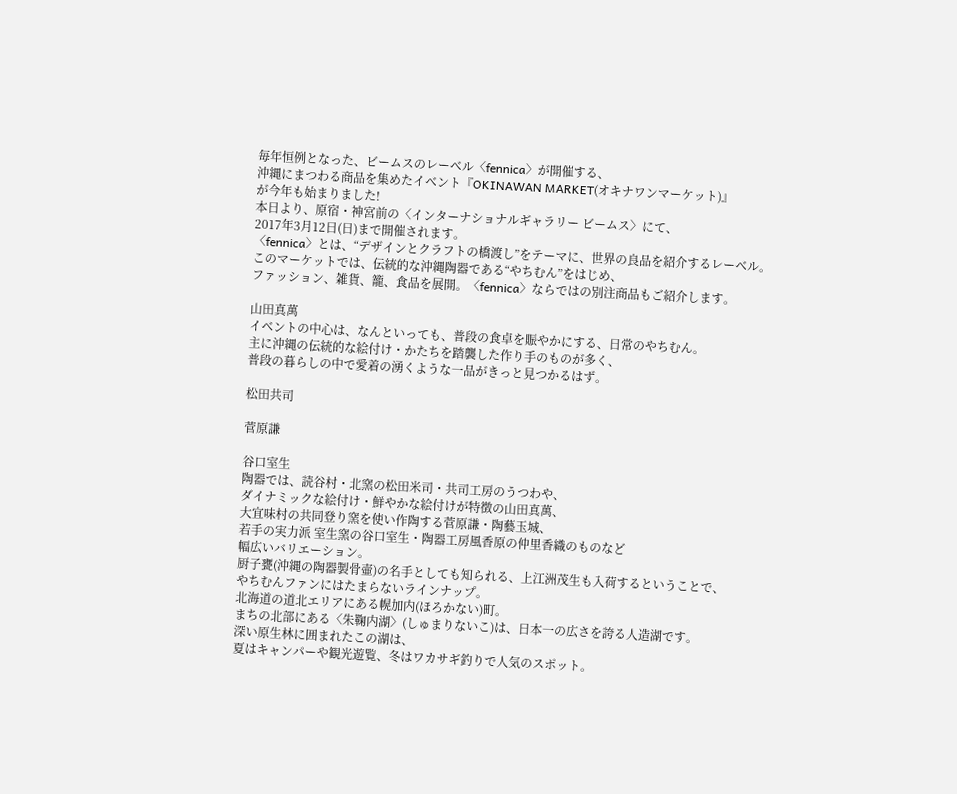毎年恒例となった、ビームスのレーベル〈fennica〉が開催する、
沖縄にまつわる商品を集めたイベント『OKINAWAN MARKET(オキナワンマーケット)』
が今年も始まりました!
本日より、原宿・神宮前の〈インターナショナルギャラリー ビームス〉にて、
2017年3月12日(日)まで開催されます。
〈fennica〉とは、“デザインとクラフトの橋渡し”をテーマに、世界の良品を紹介するレーベル。
このマーケットでは、伝統的な沖縄陶器である“やちむん”をはじめ、
ファッション、雑貨、籠、食品を展開。〈fennica〉ならではの別注商品もご紹介します。

山田真萬
イベントの中心は、なんといっても、普段の食卓を賑やかにする、日常のやちむん。
主に沖縄の伝統的な絵付け・かたちを踏襲した作り手のものが多く、
普段の暮らしの中で愛着の湧くような一品がきっと見つかるはず。

松田共司

菅原謙

谷口室生
陶器では、読谷村・北窯の松田米司・共司工房のうつわや、
ダイナミックな絵付け・鮮やかな絵付けが特徴の山田真萬、
大宜味村の共同登り窯を使い作陶する菅原謙・陶藝玉城、
若手の実力派 室生窯の谷口室生・陶器工房風香原の仲里香織のものなど
幅広いバリエーション。
厨子甕(沖縄の陶器製骨壷)の名手としても知られる、上江洲茂生も入荷するということで、
やちむんファンにはたまらないラインナップ。
北海道の道北エリアにある幌加内(ほろかない)町。
まちの北部にある〈朱鞠内湖〉(しゅまりないこ)は、日本一の広さを誇る人造湖です。
深い原生林に囲まれたこの湖は、
夏はキャンパーや観光遊覧、冬はワカサギ釣りで人気のスポット。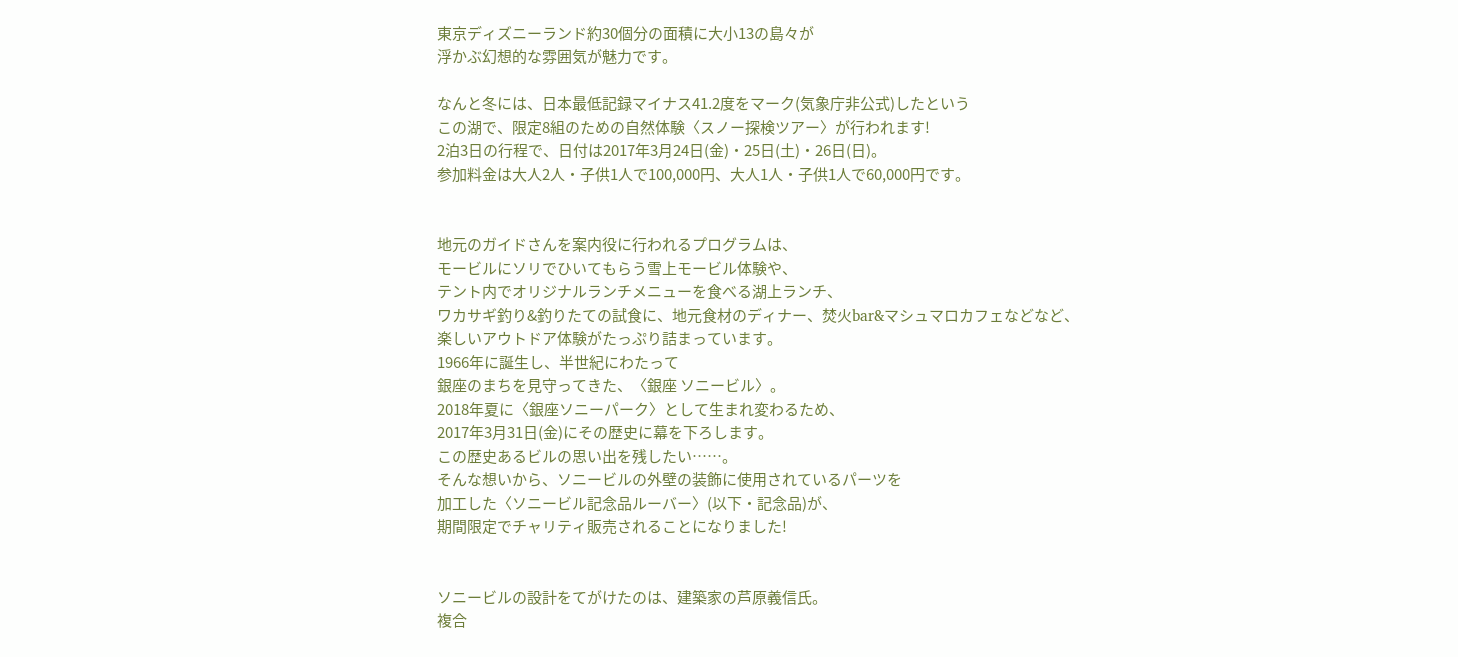東京ディズニーランド約30個分の面積に大小13の島々が
浮かぶ幻想的な雰囲気が魅力です。

なんと冬には、日本最低記録マイナス41.2度をマーク(気象庁非公式)したという
この湖で、限定8組のための自然体験〈スノー探検ツアー〉が行われます!
2泊3日の行程で、日付は2017年3月24日(金)・25日(土)・26日(日)。
参加料金は大人2人・子供1人で100,000円、大人1人・子供1人で60,000円です。


地元のガイドさんを案内役に行われるプログラムは、
モービルにソリでひいてもらう雪上モービル体験や、
テント内でオリジナルランチメニューを食べる湖上ランチ、
ワカサギ釣り&釣りたての試食に、地元食材のディナー、焚火bar&マシュマロカフェなどなど、
楽しいアウトドア体験がたっぷり詰まっています。
1966年に誕生し、半世紀にわたって
銀座のまちを見守ってきた、〈銀座 ソニービル〉。
2018年夏に〈銀座ソニーパーク〉として生まれ変わるため、
2017年3月31日(金)にその歴史に幕を下ろします。
この歴史あるビルの思い出を残したい……。
そんな想いから、ソニービルの外壁の装飾に使用されているパーツを
加工した〈ソニービル記念品ルーバー〉(以下・記念品)が、
期間限定でチャリティ販売されることになりました!


ソニービルの設計をてがけたのは、建築家の芦原義信氏。
複合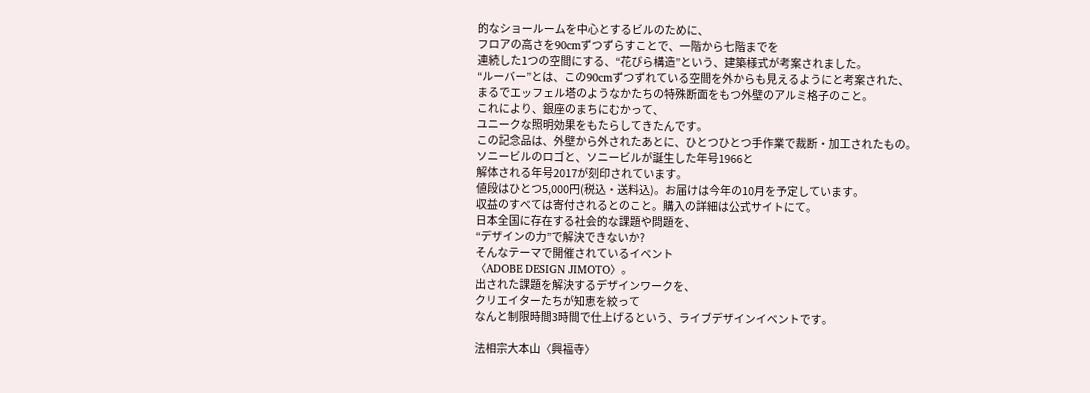的なショールームを中心とするビルのために、
フロアの高さを90cmずつずらすことで、一階から七階までを
連続した1つの空間にする、“花びら構造”という、建築様式が考案されました。
“ルーバー”とは、この90cmずつずれている空間を外からも見えるようにと考案された、
まるでエッフェル塔のようなかたちの特殊断面をもつ外壁のアルミ格子のこと。
これにより、銀座のまちにむかって、
ユニークな照明効果をもたらしてきたんです。
この記念品は、外壁から外されたあとに、ひとつひとつ手作業で裁断・加工されたもの。
ソニービルのロゴと、ソニービルが誕生した年号1966と
解体される年号2017が刻印されています。
値段はひとつ5,000円(税込・送料込)。お届けは今年の10月を予定しています。
収益のすべては寄付されるとのこと。購入の詳細は公式サイトにて。
日本全国に存在する社会的な課題や問題を、
“デザインの力”で解決できないか?
そんなテーマで開催されているイベント
〈ADOBE DESIGN JIMOTO〉。
出された課題を解決するデザインワークを、
クリエイターたちが知恵を絞って
なんと制限時間3時間で仕上げるという、ライブデザインイベントです。

法相宗大本山〈興福寺〉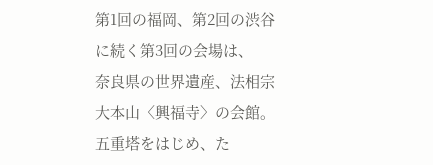第1回の福岡、第2回の渋谷に続く第3回の会場は、
奈良県の世界遺産、法相宗大本山〈興福寺〉の会館。
五重塔をはじめ、た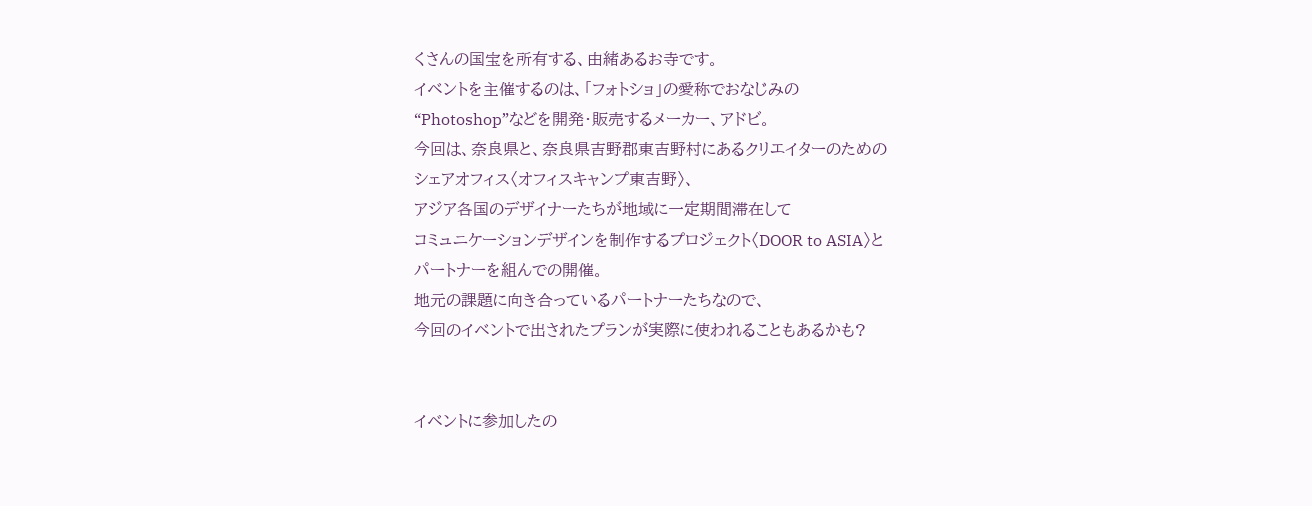くさんの国宝を所有する、由緒あるお寺です。
イベントを主催するのは、「フォトショ」の愛称でおなじみの
“Photoshop”などを開発・販売するメーカー、アドビ。
今回は、奈良県と、奈良県吉野郡東吉野村にあるクリエイターのための
シェアオフィス〈オフィスキャンプ東吉野〉、
アジア各国のデザイナーたちが地域に一定期間滞在して
コミュニケーションデザインを制作するプロジェクト〈DOOR to ASIA〉と
パートナーを組んでの開催。
地元の課題に向き合っているパートナーたちなので、
今回のイベントで出されたプランが実際に使われることもあるかも?


イベントに参加したの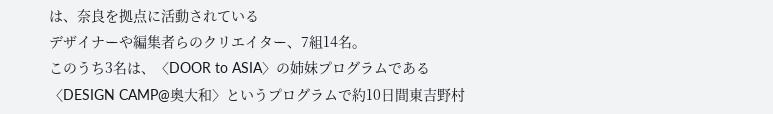は、奈良を拠点に活動されている
デザイナーや編集者らのクリエイター、7組14名。
このうち3名は、〈DOOR to ASIA〉の姉妹プログラムである
〈DESIGN CAMP@奥大和〉というプログラムで約10日間東吉野村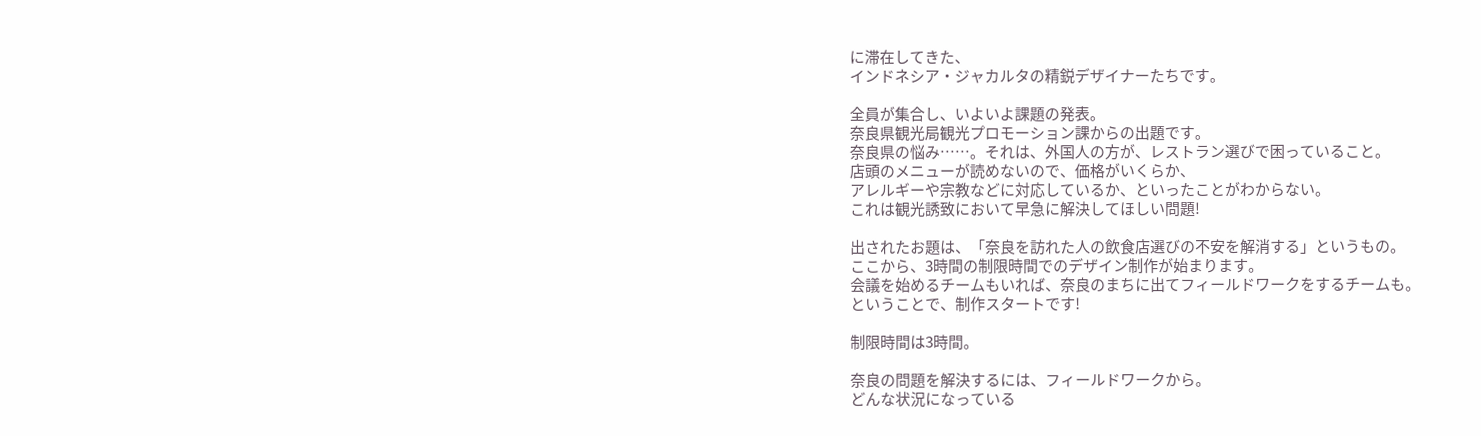に滞在してきた、
インドネシア・ジャカルタの精鋭デザイナーたちです。

全員が集合し、いよいよ課題の発表。
奈良県観光局観光プロモーション課からの出題です。
奈良県の悩み……。それは、外国人の方が、レストラン選びで困っていること。
店頭のメニューが読めないので、価格がいくらか、
アレルギーや宗教などに対応しているか、といったことがわからない。
これは観光誘致において早急に解決してほしい問題!

出されたお題は、「奈良を訪れた人の飲食店選びの不安を解消する」というもの。
ここから、3時間の制限時間でのデザイン制作が始まります。
会議を始めるチームもいれば、奈良のまちに出てフィールドワークをするチームも。
ということで、制作スタートです!

制限時間は3時間。

奈良の問題を解決するには、フィールドワークから。
どんな状況になっている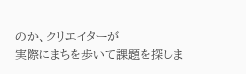のか、クリエイターが
実際にまちを歩いて課題を探しま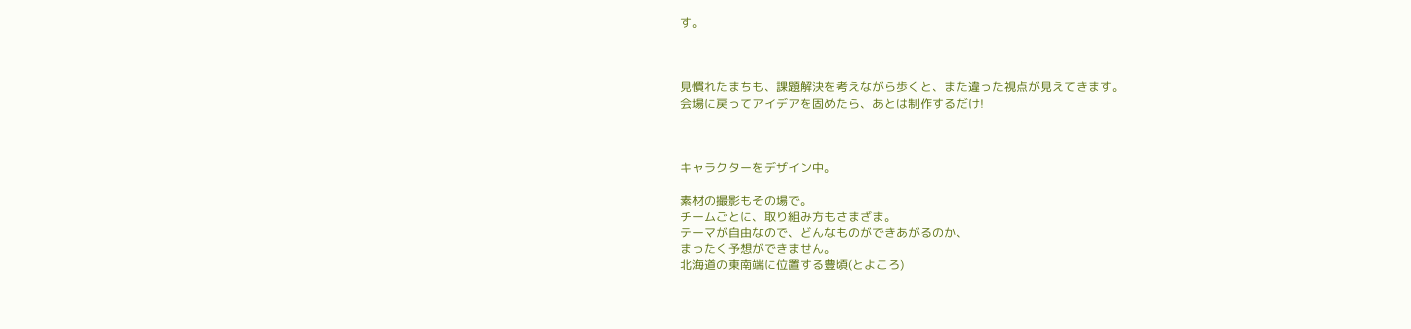す。



見慣れたまちも、課題解決を考えながら歩くと、また違った視点が見えてきます。
会場に戻ってアイデアを固めたら、あとは制作するだけ!



キャラクターをデザイン中。

素材の撮影もその場で。
チームごとに、取り組み方もさまざま。
テーマが自由なので、どんなものができあがるのか、
まったく予想ができません。
北海道の東南端に位置する豊頃(とよころ)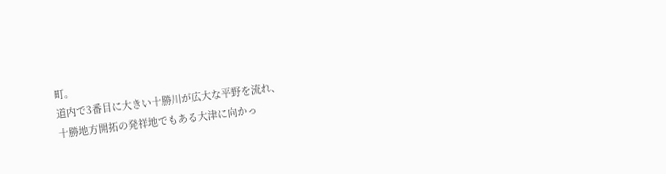町。
道内で3番目に大きい十勝川が広大な平野を流れ、
十勝地方開拓の発祥地でもある大津に向かっ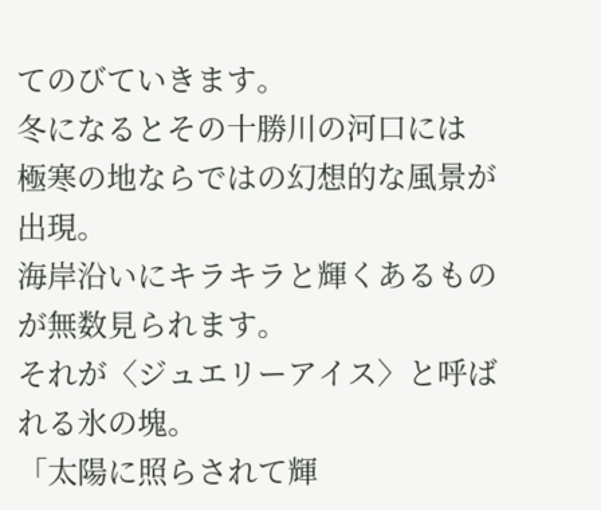てのびていきます。
冬になるとその十勝川の河口には
極寒の地ならではの幻想的な風景が出現。
海岸沿いにキラキラと輝くあるものが無数見られます。
それが〈ジュエリーアイス〉と呼ばれる氷の塊。
「太陽に照らされて輝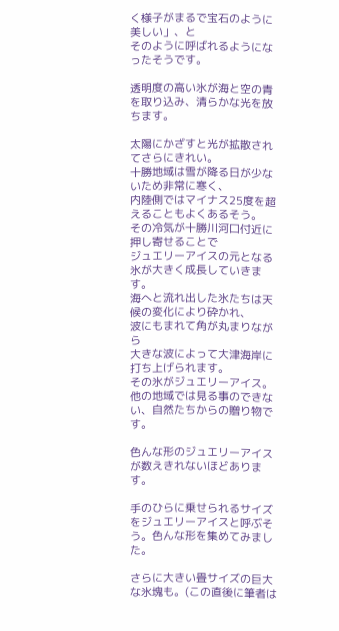く様子がまるで宝石のように美しい」、と
そのように呼ばれるようになったそうです。

透明度の高い氷が海と空の青を取り込み、清らかな光を放ちます。

太陽にかざすと光が拡散されてさらにきれい。
十勝地域は雪が降る日が少ないため非常に寒く、
内陸側ではマイナス25度を超えることもよくあるそう。
その冷気が十勝川河口付近に押し寄せることで
ジュエリーアイスの元となる氷が大きく成長していきます。
海へと流れ出した氷たちは天候の変化により砕かれ、
波にもまれて角が丸まりながら
大きな波によって大津海岸に打ち上げられます。
その氷がジュエリーアイス。
他の地域では見る事のできない、自然たちからの贈り物です。

色んな形のジュエリーアイスが数えきれないほどあります。

手のひらに乗せられるサイズをジュエリーアイスと呼ぶそう。色んな形を集めてみました。

さらに大きい畳サイズの巨大な氷塊も。(この直後に筆者は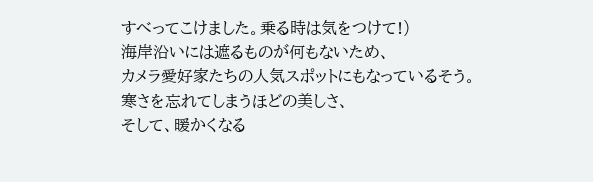すべってこけました。乗る時は気をつけて!)
海岸沿いには遮るものが何もないため、
カメラ愛好家たちの人気スポットにもなっているそう。
寒さを忘れてしまうほどの美しさ、
そして、暖かくなる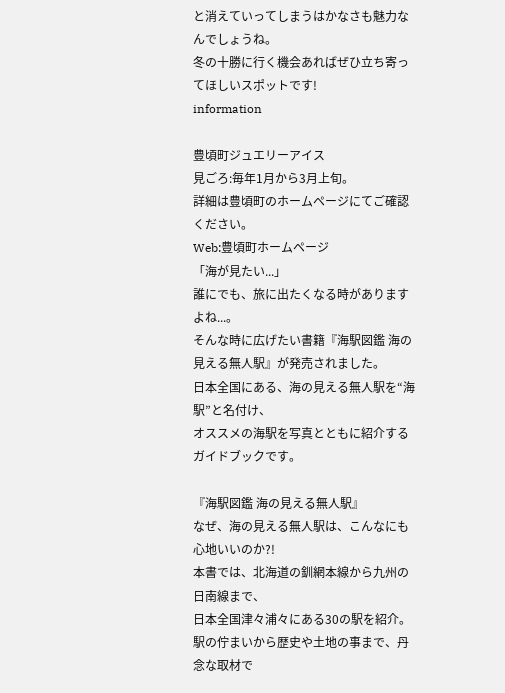と消えていってしまうはかなさも魅力なんでしょうね。
冬の十勝に行く機会あればぜひ立ち寄ってほしいスポットです!
information

豊頃町ジュエリーアイス
見ごろ:毎年1月から3月上旬。
詳細は豊頃町のホームページにてご確認ください。
Web:豊頃町ホームページ
「海が見たい...」
誰にでも、旅に出たくなる時がありますよね...。
そんな時に広げたい書籍『海駅図鑑 海の見える無人駅』が発売されました。
日本全国にある、海の見える無人駅を“海駅”と名付け、
オススメの海駅を写真とともに紹介するガイドブックです。

『海駅図鑑 海の見える無人駅』
なぜ、海の見える無人駅は、こんなにも心地いいのか?!
本書では、北海道の釧網本線から九州の日南線まで、
日本全国津々浦々にある30の駅を紹介。
駅の佇まいから歴史や土地の事まで、丹念な取材で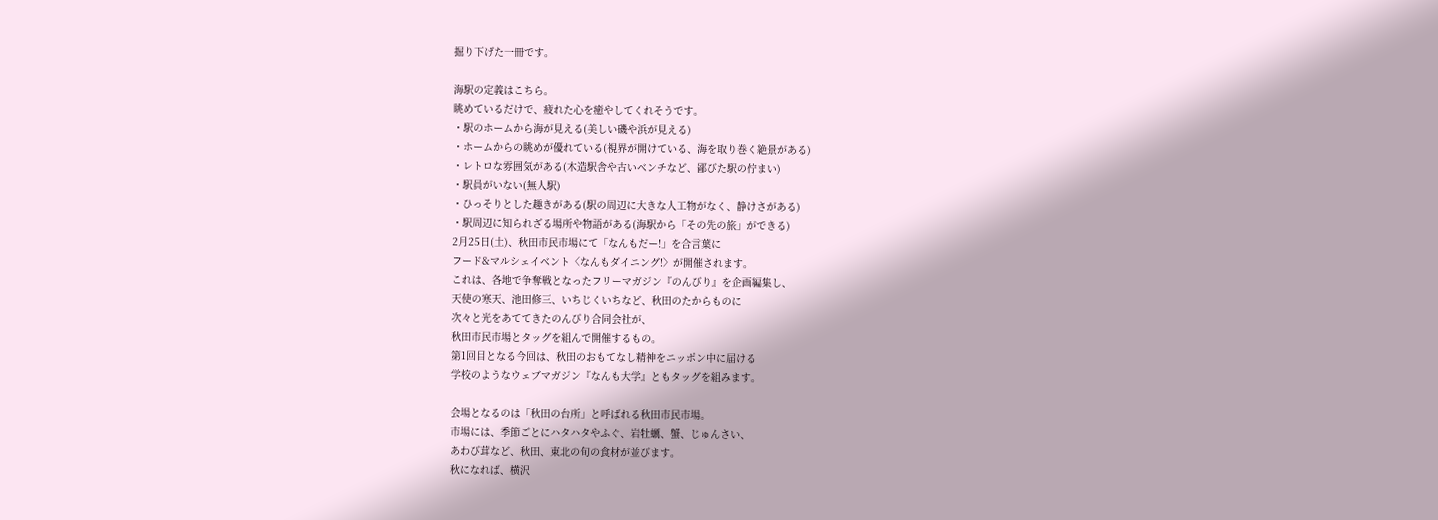掘り下げた一冊です。

海駅の定義はこちら。
眺めているだけで、疲れた心を癒やしてくれそうです。
・駅のホームから海が見える(美しい磯や浜が見える)
・ホームからの眺めが優れている(視界が開けている、海を取り巻く絶景がある)
・レトロな雰囲気がある(木造駅舎や古いベンチなど、鄙びた駅の佇まい)
・駅員がいない(無人駅)
・ひっそりとした趣きがある(駅の周辺に大きな人工物がなく、静けさがある)
・駅周辺に知られざる場所や物語がある(海駅から「その先の旅」ができる)
2月25日(土)、秋田市民市場にて「なんもだー!」を合言葉に
フード&マルシェイベント〈なんもダイニング!〉が開催されます。
これは、各地で争奪戦となったフリーマガジン『のんびり』を企画編集し、
天使の寒天、池田修三、いちじくいちなど、秋田のたからものに
次々と光をあててきたのんびり合同会社が、
秋田市民市場とタッグを組んで開催するもの。
第1回目となる今回は、秋田のおもてなし精神をニッポン中に届ける
学校のようなウェブマガジン『なんも大学』ともタッグを組みます。

会場となるのは「秋田の台所」と呼ばれる秋田市民市場。
市場には、季節ごとにハタハタやふぐ、岩牡蠣、蟹、じゅんさい、
あわび茸など、秋田、東北の旬の食材が並びます。
秋になれば、横沢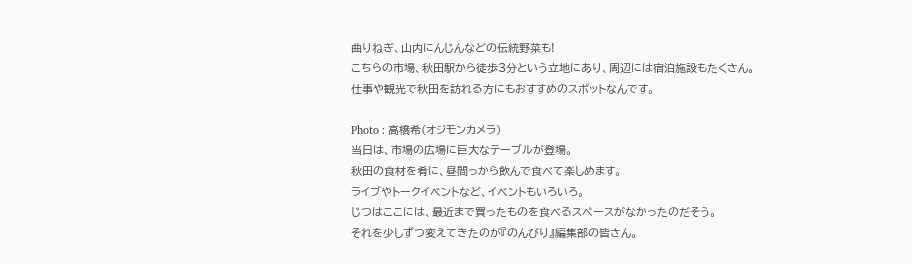曲りねぎ、山内にんじんなどの伝統野菜も!
こちらの市場、秋田駅から徒歩3分という立地にあり、周辺には宿泊施設もたくさん。
仕事や観光で秋田を訪れる方にもおすすめのスポットなんです。

Photo : 高橋希(オジモンカメラ)
当日は、市場の広場に巨大なテーブルが登場。
秋田の食材を肴に、昼間っから飲んで食べて楽しめます。
ライブやトークイベントなど、イベントもいろいろ。
じつはここには、最近まで買ったものを食べるスペースがなかったのだそう。
それを少しずつ変えてきたのが『のんびり』編集部の皆さん。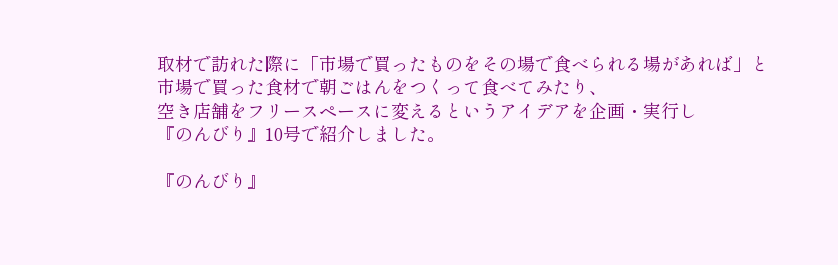取材で訪れた際に「市場で買ったものをその場で食べられる場があれば」と
市場で買った食材で朝ごはんをつくって食べてみたり、
空き店舗をフリースペースに変えるというアイデアを企画・実行し
『のんびり』10号で紹介しました。

『のんびり』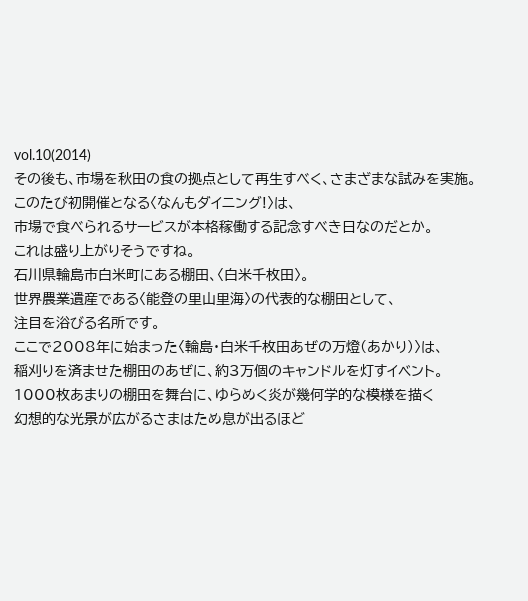vol.10(2014)
その後も、市場を秋田の食の拠点として再生すべく、さまざまな試みを実施。
このたび初開催となる〈なんもダイニング!〉は、
市場で食べられるサービスが本格稼働する記念すべき日なのだとか。
これは盛り上がりそうですね。
石川県輪島市白米町にある棚田、〈白米千枚田〉。
世界農業遺産である〈能登の里山里海〉の代表的な棚田として、
注目を浴びる名所です。
ここで2008年に始まった〈輪島・白米千枚田あぜの万燈(あかり)〉は、
稲刈りを済ませた棚田のあぜに、約3万個のキャンドルを灯すイベント。
1000枚あまりの棚田を舞台に、ゆらめく炎が幾何学的な模様を描く
幻想的な光景が広がるさまはため息が出るほど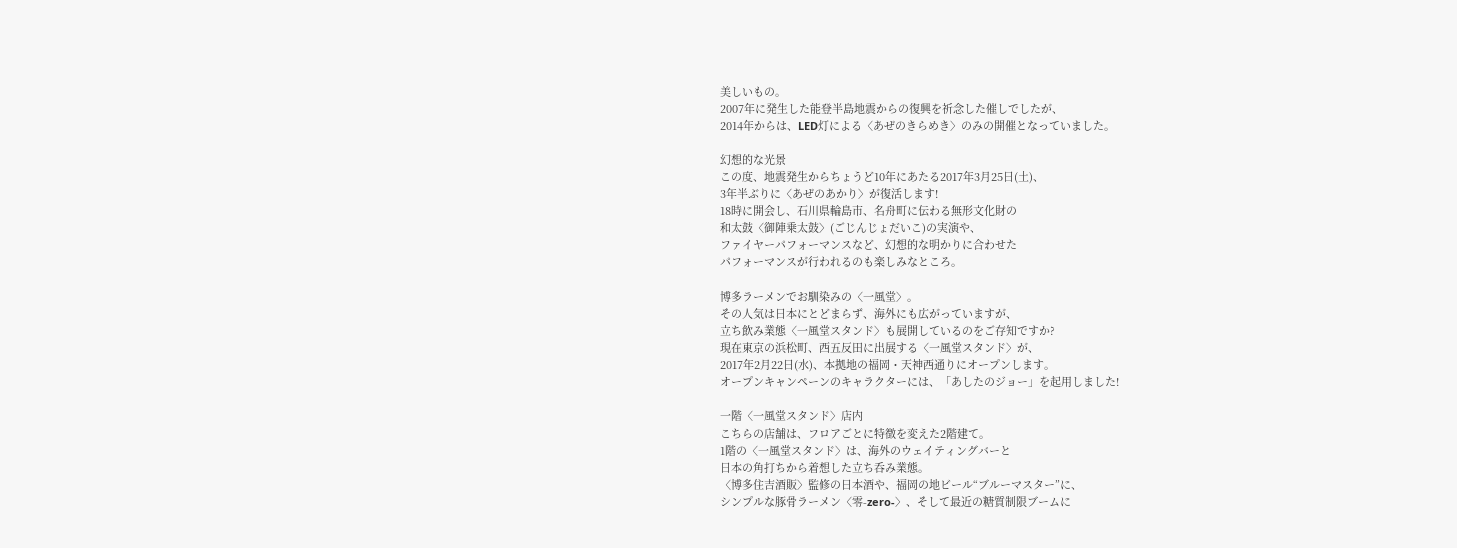美しいもの。
2007年に発生した能登半島地震からの復興を祈念した催しでしたが、
2014年からは、LED灯による〈あぜのきらめき〉のみの開催となっていました。

幻想的な光景
この度、地震発生からちょうど10年にあたる2017年3月25日(土)、
3年半ぶりに〈あぜのあかり〉が復活します!
18時に開会し、石川県輪島市、名舟町に伝わる無形文化財の
和太鼓〈御陣乗太鼓〉(ごじんじょだいこ)の実演や、
ファイヤーパフォーマンスなど、幻想的な明かりに合わせた
パフォーマンスが行われるのも楽しみなところ。

博多ラーメンでお馴染みの〈一風堂〉。
その人気は日本にとどまらず、海外にも広がっていますが、
立ち飲み業態〈一風堂スタンド〉も展開しているのをご存知ですか?
現在東京の浜松町、西五反田に出展する〈一風堂スタンド〉が、
2017年2月22日(水)、本拠地の福岡・天神西通りにオープンします。
オープンキャンペーンのキャラクターには、「あしたのジョー」を起用しました!

一階〈一風堂スタンド〉店内
こちらの店舗は、フロアごとに特徴を変えた2階建て。
1階の〈一風堂スタンド〉は、海外のウェイティングバーと
日本の角打ちから着想した立ち呑み業態。
〈博多住吉酒販〉監修の日本酒や、福岡の地ビール“ブルーマスター”に、
シンプルな豚骨ラーメン〈零-zero-〉、そして最近の糖質制限ブームに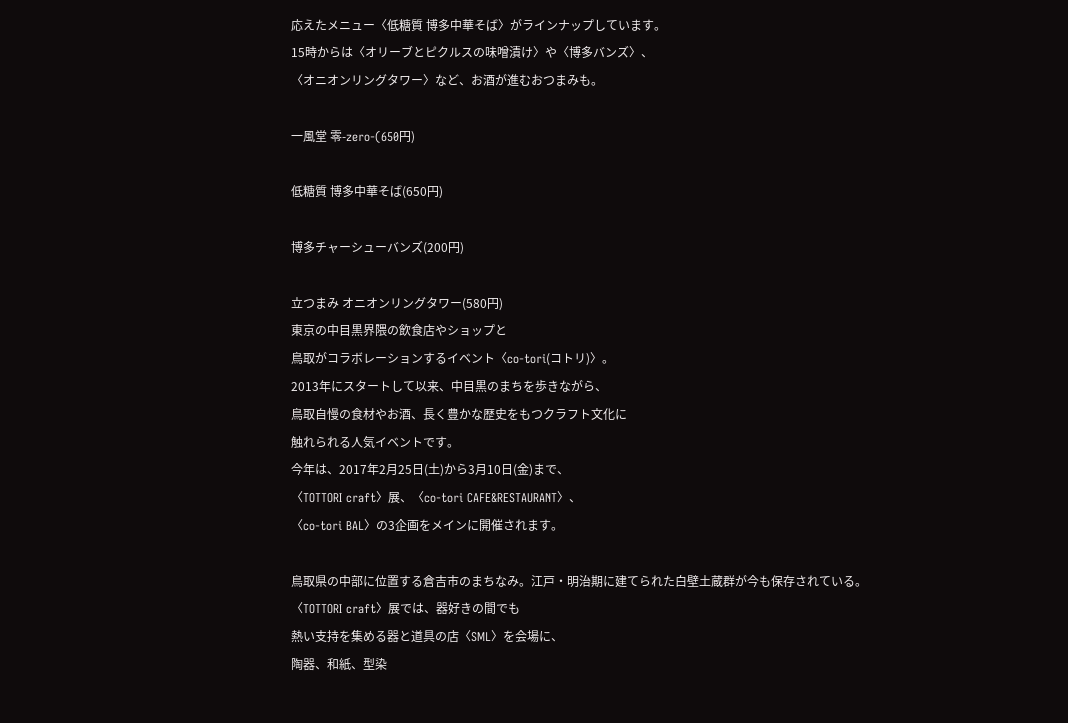応えたメニュー〈低糖質 博多中華そば〉がラインナップしています。
15時からは〈オリーブとピクルスの味噌漬け〉や〈博多バンズ〉、
〈オニオンリングタワー〉など、お酒が進むおつまみも。

一風堂 零-zero-(650円)

低糖質 博多中華そば(650円)

博多チャーシューバンズ(200円)

立つまみ オニオンリングタワー(580円)
東京の中目黒界隈の飲食店やショップと
鳥取がコラボレーションするイベント〈co-tori(コトリ)〉。
2013年にスタートして以来、中目黒のまちを歩きながら、
鳥取自慢の食材やお酒、長く豊かな歴史をもつクラフト文化に
触れられる人気イベントです。
今年は、2017年2月25日(土)から3月10日(金)まで、
〈TOTTORI craft〉展、〈co-tori CAFE&RESTAURANT〉、
〈co-tori BAL〉の3企画をメインに開催されます。

鳥取県の中部に位置する倉吉市のまちなみ。江戸・明治期に建てられた白壁土蔵群が今も保存されている。
〈TOTTORI craft〉展では、器好きの間でも
熱い支持を集める器と道具の店〈SML〉を会場に、
陶器、和紙、型染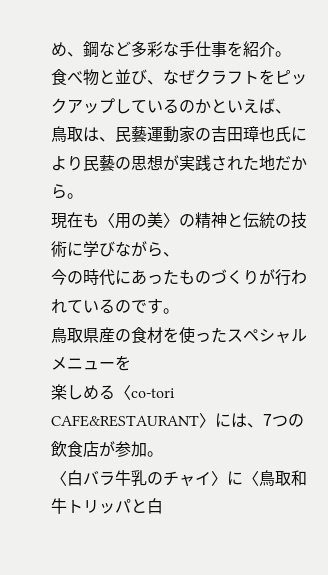め、鋼など多彩な手仕事を紹介。
食べ物と並び、なぜクラフトをピックアップしているのかといえば、
鳥取は、民藝運動家の吉田璋也氏により民藝の思想が実践された地だから。
現在も〈用の美〉の精神と伝統の技術に学びながら、
今の時代にあったものづくりが行われているのです。
鳥取県産の食材を使ったスペシャルメニューを
楽しめる〈co-tori CAFE&RESTAURANT〉には、7つの飲食店が参加。
〈白バラ牛乳のチャイ〉に〈鳥取和牛トリッパと白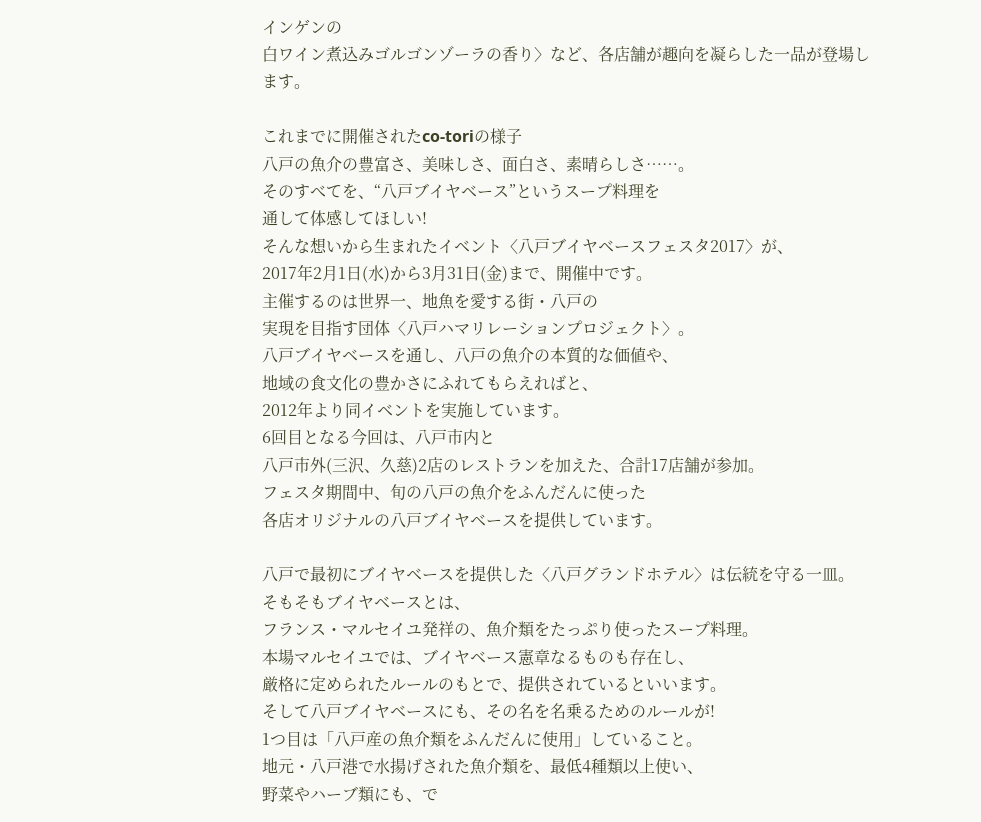インゲンの
白ワイン煮込みゴルゴンゾーラの香り〉など、各店舗が趣向を凝らした一品が登場します。

これまでに開催されたco-toriの様子
八戸の魚介の豊富さ、美味しさ、面白さ、素晴らしさ……。
そのすべてを、“八戸ブイヤベース”というスープ料理を
通して体感してほしい!
そんな想いから生まれたイベント〈八戸ブイヤベースフェスタ2017〉が、
2017年2月1日(水)から3月31日(金)まで、開催中です。
主催するのは世界一、地魚を愛する街・八戸の
実現を目指す団体〈八戸ハマリレーションプロジェクト〉。
八戸ブイヤベースを通し、八戸の魚介の本質的な価値や、
地域の食文化の豊かさにふれてもらえればと、
2012年より同イベントを実施しています。
6回目となる今回は、八戸市内と
八戸市外(三沢、久慈)2店のレストランを加えた、合計17店舗が参加。
フェスタ期間中、旬の八戸の魚介をふんだんに使った
各店オリジナルの八戸ブイヤベースを提供しています。

八戸で最初にブイヤベースを提供した〈八戸グランドホテル〉は伝統を守る一皿。
そもそもブイヤベースとは、
フランス・マルセイユ発祥の、魚介類をたっぷり使ったスープ料理。
本場マルセイユでは、ブイヤベース憲章なるものも存在し、
厳格に定められたルールのもとで、提供されているといいます。
そして八戸ブイヤベースにも、その名を名乗るためのルールが!
1つ目は「八戸産の魚介類をふんだんに使用」していること。
地元・八戸港で水揚げされた魚介類を、最低4種類以上使い、
野菜やハーブ類にも、で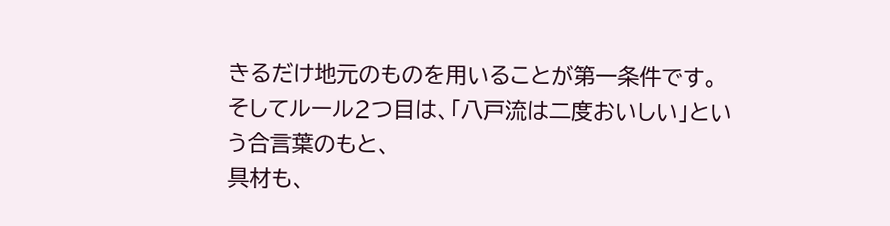きるだけ地元のものを用いることが第一条件です。
そしてルール2つ目は、「八戸流は二度おいしい」という合言葉のもと、
具材も、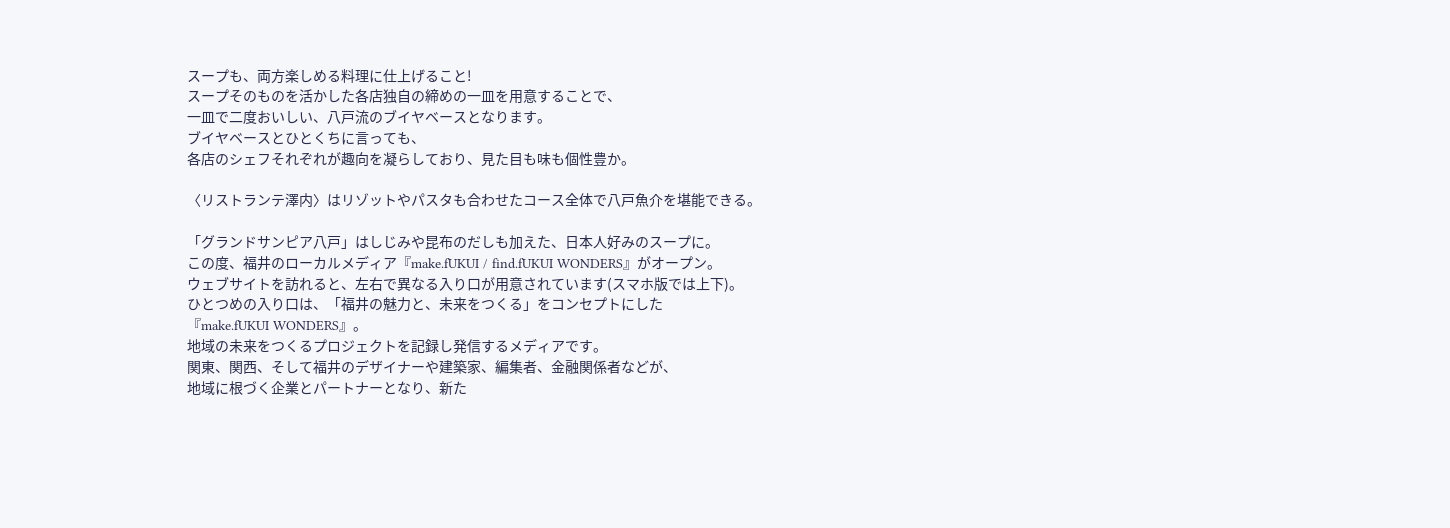スープも、両方楽しめる料理に仕上げること!
スープそのものを活かした各店独自の締めの一皿を用意することで、
一皿で二度おいしい、八戸流のブイヤベースとなります。
ブイヤベースとひとくちに言っても、
各店のシェフそれぞれが趣向を凝らしており、見た目も味も個性豊か。

〈リストランテ澤内〉はリゾットやパスタも合わせたコース全体で八戸魚介を堪能できる。

「グランドサンピア八戸」はしじみや昆布のだしも加えた、日本人好みのスープに。
この度、福井のローカルメディア『make.fUKUI / find.fUKUI WONDERS』がオープン。
ウェブサイトを訪れると、左右で異なる入り口が用意されています(スマホ版では上下)。
ひとつめの入り口は、「福井の魅力と、未来をつくる」をコンセプトにした
『make.fUKUI WONDERS』。
地域の未来をつくるプロジェクトを記録し発信するメディアです。
関東、関西、そして福井のデザイナーや建築家、編集者、金融関係者などが、
地域に根づく企業とパートナーとなり、新た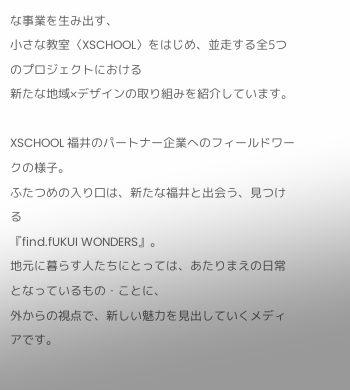な事業を生み出す、
小さな教室〈XSCHOOL〉をはじめ、並走する全5つのプロジェクトにおける
新たな地域×デザインの取り組みを紹介しています。

XSCHOOL 福井のパートナー企業へのフィールドワークの様子。
ふたつめの入り口は、新たな福井と出会う、見つける
『find.fUKUI WONDERS』。
地元に暮らす人たちにとっては、あたりまえの日常となっているもの・ことに、
外からの視点で、新しい魅力を見出していくメディアです。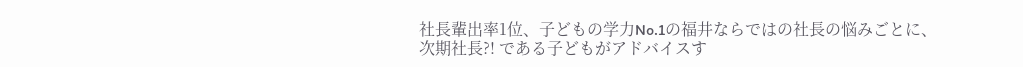社長輩出率1位、子どもの学力No.1の福井ならではの社長の悩みごとに、
次期社長?! である子どもがアドバイスす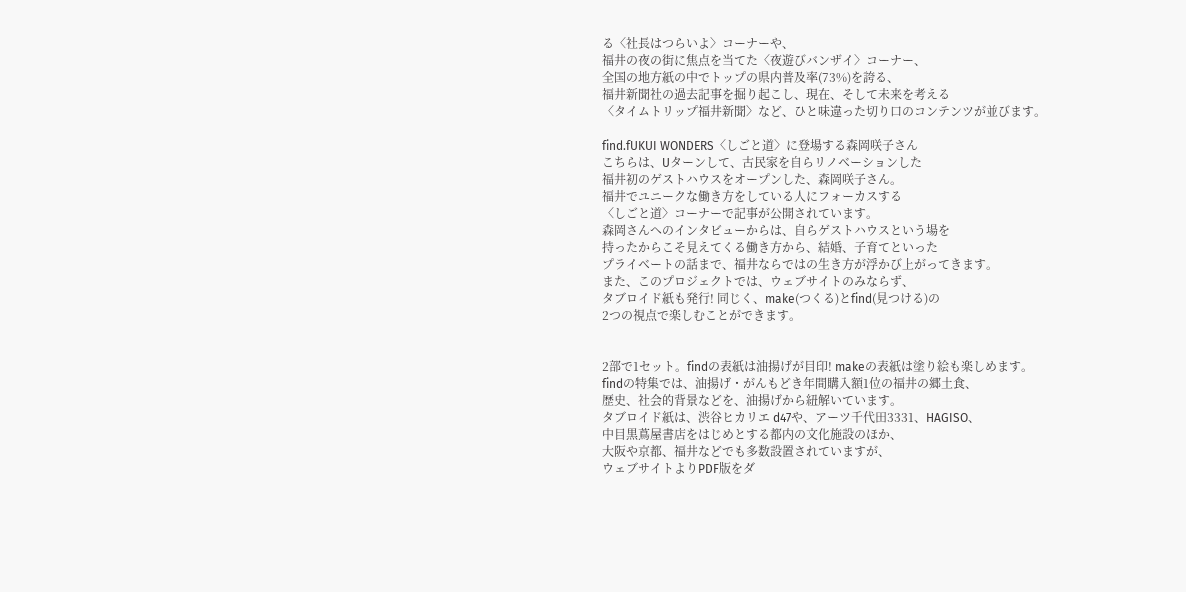る〈社長はつらいよ〉コーナーや、
福井の夜の街に焦点を当てた〈夜遊びバンザイ〉コーナー、
全国の地方紙の中でトップの県内普及率(73%)を誇る、
福井新聞社の過去記事を掘り起こし、現在、そして未来を考える
〈タイムトリップ福井新聞〉など、ひと味違った切り口のコンテンツが並びます。

find.fUKUI WONDERS〈しごと道〉に登場する森岡咲子さん
こちらは、Uターンして、古民家を自らリノベーションした
福井初のゲストハウスをオープンした、森岡咲子さん。
福井でユニークな働き方をしている人にフォーカスする
〈しごと道〉コーナーで記事が公開されています。
森岡さんへのインタビューからは、自らゲストハウスという場を
持ったからこそ見えてくる働き方から、結婚、子育てといった
プライベートの話まで、福井ならではの生き方が浮かび上がってきます。
また、このプロジェクトでは、ウェブサイトのみならず、
タブロイド紙も発行! 同じく、make(つくる)とfind(見つける)の
2つの視点で楽しむことができます。


2部で1セット。findの表紙は油揚げが目印! makeの表紙は塗り絵も楽しめます。
findの特集では、油揚げ・がんもどき年間購入額1位の福井の郷土食、
歴史、社会的背景などを、油揚げから紐解いています。
タブロイド紙は、渋谷ヒカリエ d47や、アーツ千代田3331、HAGISO、
中目黒蔦屋書店をはじめとする都内の文化施設のほか、
大阪や京都、福井などでも多数設置されていますが、
ウェブサイトよりPDF版をダ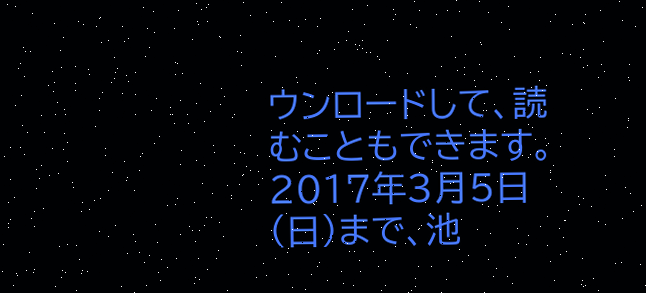ウンロードして、読むこともできます。
2017年3月5日(日)まで、池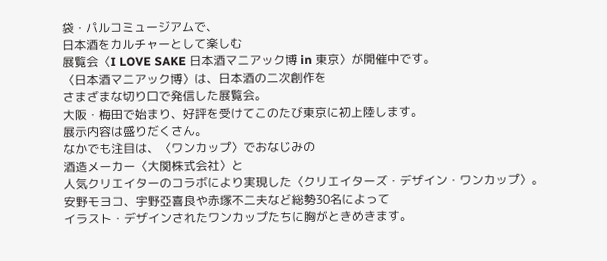袋・パルコミュージアムで、
日本酒をカルチャーとして楽しむ
展覧会〈I LOVE SAKE 日本酒マニアック博 in 東京〉が開催中です。
〈日本酒マニアック博〉は、日本酒の二次創作を
さまざまな切り口で発信した展覧会。
大阪・梅田で始まり、好評を受けてこのたび東京に初上陸します。
展示内容は盛りだくさん。
なかでも注目は、〈ワンカップ〉でおなじみの
酒造メーカー〈大関株式会社〉と
人気クリエイターのコラボにより実現した〈クリエイターズ・デザイン・ワンカップ〉。
安野モヨコ、宇野亞喜良や赤塚不二夫など総勢30名によって
イラスト・デザインされたワンカップたちに胸がときめきます。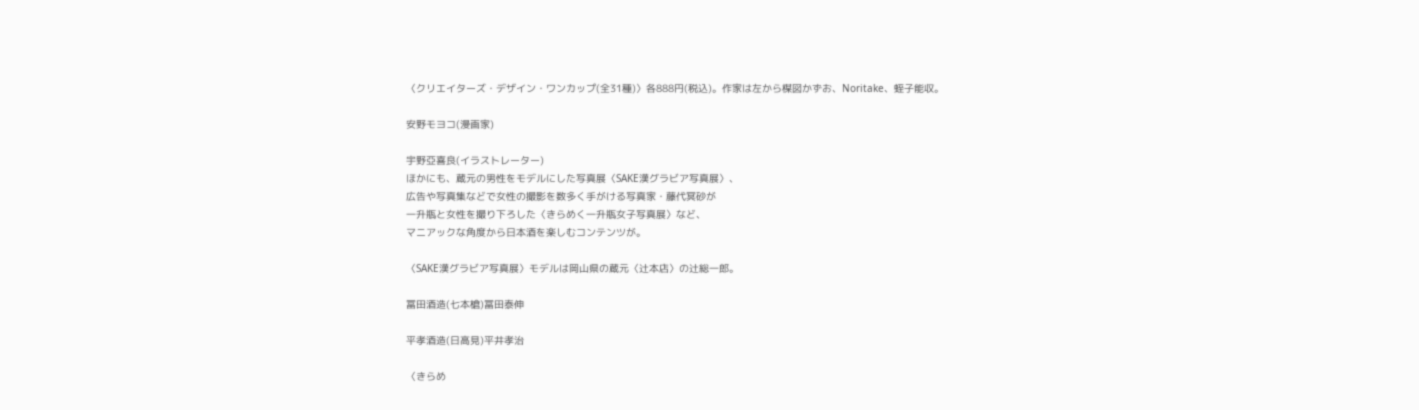〈クリエイターズ・デザイン・ワンカップ(全31種)〉各888円(税込)。作家は左から楳図かずお、Noritake、蛭子能収。

安野モヨコ(漫画家)

宇野亞喜良(イラストレーター)
ほかにも、蔵元の男性をモデルにした写真展〈SAKE漢グラビア写真展〉、
広告や写真集などで女性の撮影を数多く手がける写真家・藤代冥砂が
一升瓶と女性を撮り下ろした〈きらめく一升瓶女子写真展〉など、
マニアックな角度から日本酒を楽しむコンテンツが。

〈SAKE漢グラビア写真展〉モデルは岡山県の蔵元〈辻本店〉の辻総一郎。

冨田酒造(七本槍)冨田泰伸

平孝酒造(日高見)平井孝治

〈きらめ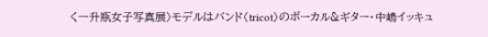く一升瓶女子写真展〉モデルはバンド〈tricot〉のボーカル&ギター・中嶋イッキュ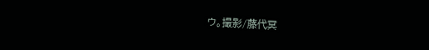ウ。撮影/藤代冥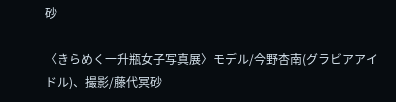砂

〈きらめく一升瓶女子写真展〉モデル/今野杏南(グラビアアイドル)、撮影/藤代冥砂